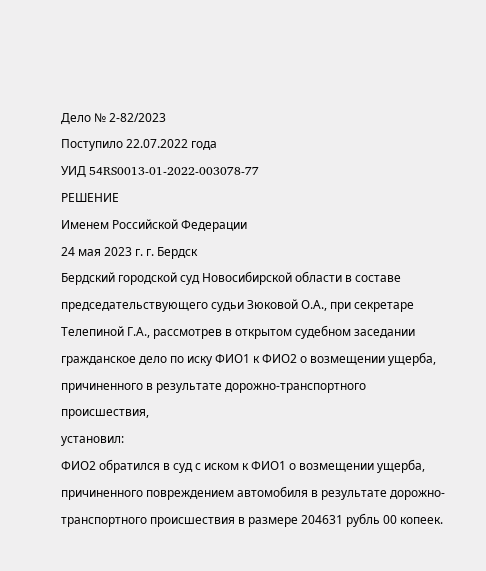Дело № 2-82/2023
Поступило 22.07.2022 года
УИД 54RS0013-01-2022-003078-77
РЕШЕНИЕ
Именем Российской Федерации
24 мая 2023 г. г. Бердск
Бердский городской суд Новосибирской области в составе председательствующего судьи Зюковой О.А., при секретаре Телепиной Г.А., рассмотрев в открытом судебном заседании гражданское дело по иску ФИО1 к ФИО2 о возмещении ущерба, причиненного в результате дорожно-транспортного происшествия,
установил:
ФИО2 обратился в суд с иском к ФИО1 о возмещении ущерба, причиненного повреждением автомобиля в результате дорожно-транспортного происшествия в размере 204631 рубль 00 копеек.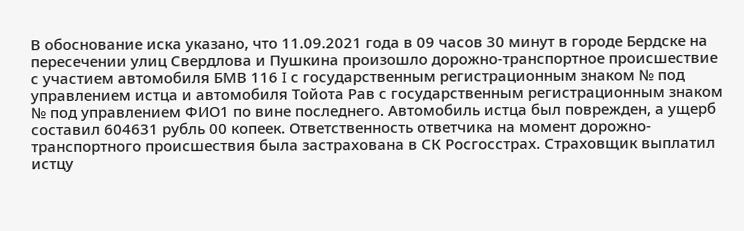В обоснование иска указано, что 11.09.2021 года в 09 часов 30 минут в городе Бердске на пересечении улиц Свердлова и Пушкина произошло дорожно-транспортное происшествие с участием автомобиля БМВ 116 I с государственным регистрационным знаком № под управлением истца и автомобиля Тойота Рав с государственным регистрационным знаком № под управлением ФИО1 по вине последнего. Автомобиль истца был поврежден, а ущерб составил 604631 рубль 00 копеек. Ответственность ответчика на момент дорожно-транспортного происшествия была застрахована в СК Росгосстрах. Страховщик выплатил истцу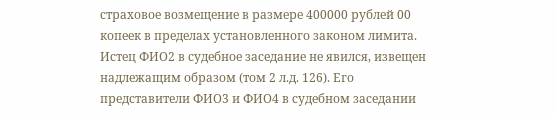страховое возмещение в размере 400000 рублей 00 копеек в пределах установленного законом лимита.
Истец ФИО2 в судебное заседание не явился, извещен надлежащим образом (том 2 л.д. 126). Его представители ФИО3 и ФИО4 в судебном заседании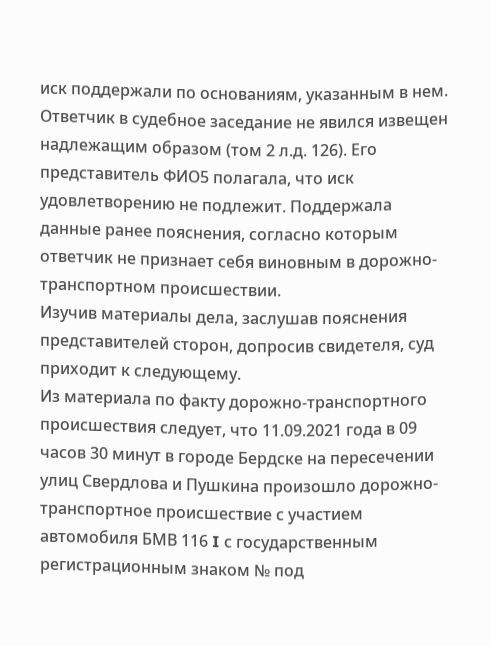иск поддержали по основаниям, указанным в нем.
Ответчик в судебное заседание не явился извещен надлежащим образом (том 2 л.д. 126). Его представитель ФИО5 полагала, что иск удовлетворению не подлежит. Поддержала данные ранее пояснения, согласно которым ответчик не признает себя виновным в дорожно-транспортном происшествии.
Изучив материалы дела, заслушав пояснения представителей сторон, допросив свидетеля, суд приходит к следующему.
Из материала по факту дорожно-транспортного происшествия следует, что 11.09.2021 года в 09 часов 30 минут в городе Бердске на пересечении улиц Свердлова и Пушкина произошло дорожно-транспортное происшествие с участием автомобиля БМВ 116 I с государственным регистрационным знаком № под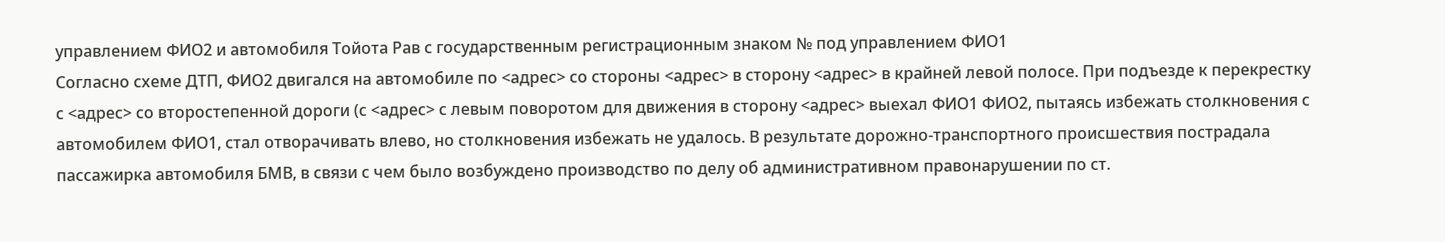управлением ФИО2 и автомобиля Тойота Рав с государственным регистрационным знаком № под управлением ФИО1
Согласно схеме ДТП, ФИО2 двигался на автомобиле по <адрес> со стороны <адрес> в сторону <адрес> в крайней левой полосе. При подъезде к перекрестку с <адрес> со второстепенной дороги (с <адрес> с левым поворотом для движения в сторону <адрес> выехал ФИО1 ФИО2, пытаясь избежать столкновения с автомобилем ФИО1, стал отворачивать влево, но столкновения избежать не удалось. В результате дорожно-транспортного происшествия пострадала пассажирка автомобиля БМВ, в связи с чем было возбуждено производство по делу об административном правонарушении по ст.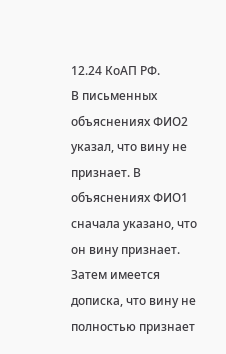12.24 КоАП РФ.
В письменных объяснениях ФИО2 указал, что вину не признает. В объяснениях ФИО1 сначала указано, что он вину признает. Затем имеется дописка, что вину не полностью признает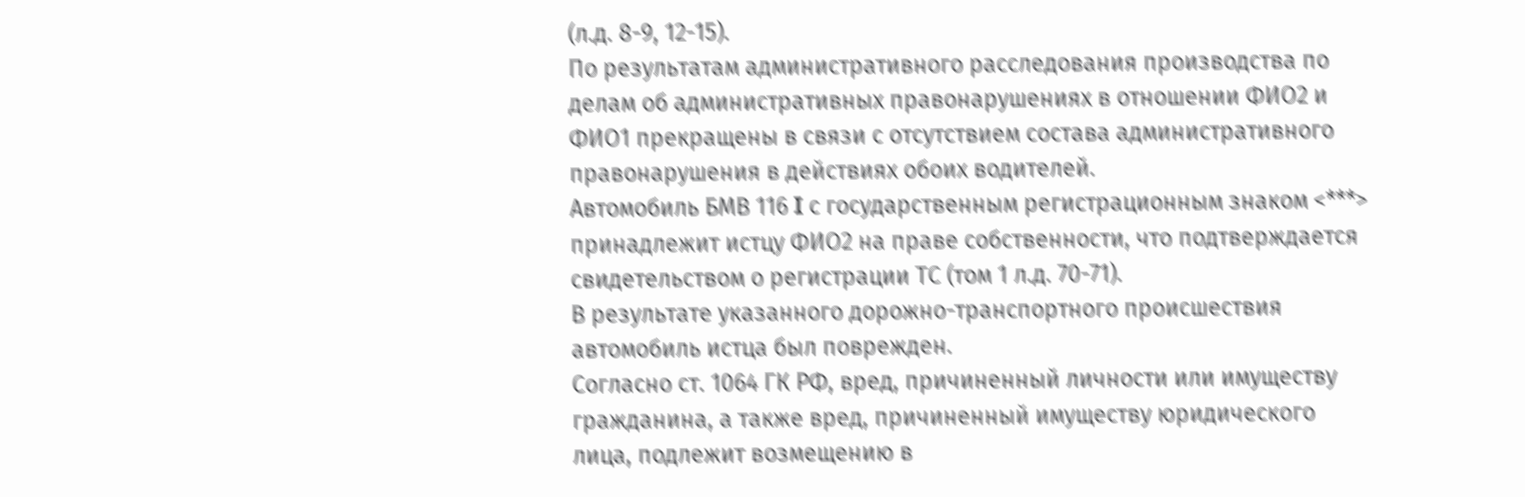(л.д. 8-9, 12-15).
По результатам административного расследования производства по делам об административных правонарушениях в отношении ФИО2 и ФИО1 прекращены в связи с отсутствием состава административного правонарушения в действиях обоих водителей.
Автомобиль БМВ 116 I с государственным регистрационным знаком <***> принадлежит истцу ФИО2 на праве собственности, что подтверждается свидетельством о регистрации ТС (том 1 л.д. 70-71).
В результате указанного дорожно-транспортного происшествия автомобиль истца был поврежден.
Согласно ст. 1064 ГК РФ, вред, причиненный личности или имуществу гражданина, а также вред, причиненный имуществу юридического лица, подлежит возмещению в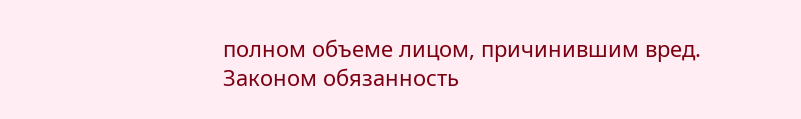полном объеме лицом, причинившим вред.
Законом обязанность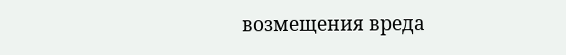возмещения вреда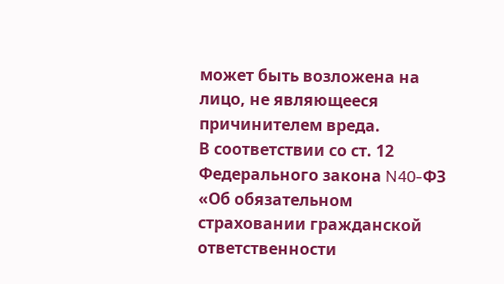может быть возложена на лицо, не являющееся причинителем вреда.
В соответствии со ст. 12 Федерального закона N40-ФЗ «Об обязательном страховании гражданской ответственности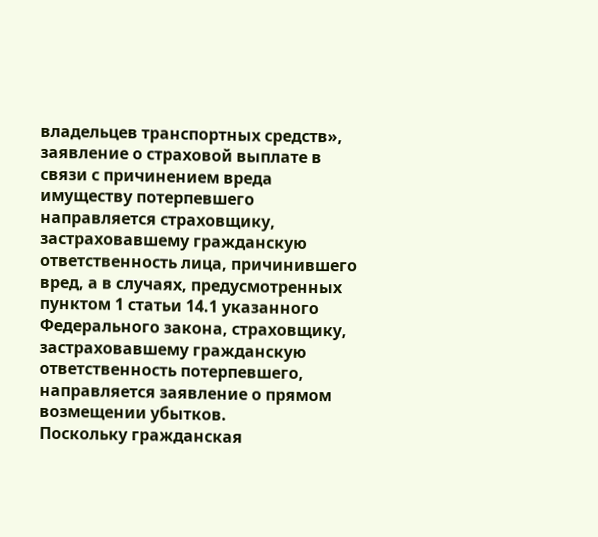владельцев транспортных средств», заявление о страховой выплате в связи с причинением вреда имуществу потерпевшего направляется страховщику, застраховавшему гражданскую ответственность лица, причинившего вред, а в случаях, предусмотренных пунктом 1 статьи 14.1 указанного Федерального закона, страховщику, застраховавшему гражданскую ответственность потерпевшего, направляется заявление о прямом возмещении убытков.
Поскольку гражданская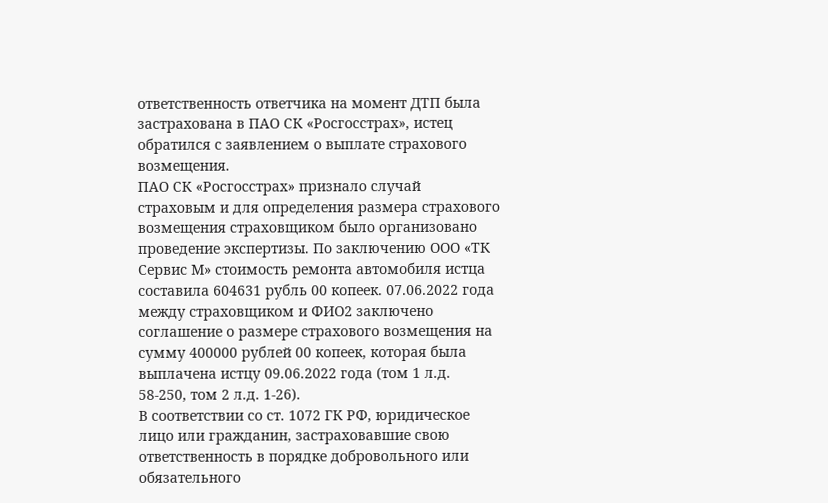ответственность ответчика на момент ДТП была застрахована в ПАО СК «Росгосстрах», истец обратился с заявлением о выплате страхового возмещения.
ПАО СК «Росгосстрах» признало случай страховым и для определения размера страхового возмещения страховщиком было организовано проведение экспертизы. По заключению ООО «ТК Сервис М» стоимость ремонта автомобиля истца составила 604631 рубль 00 копеек. 07.06.2022 года между страховщиком и ФИО2 заключено соглашение о размере страхового возмещения на сумму 400000 рублей 00 копеек, которая была выплачена истцу 09.06.2022 года (том 1 л.д. 58-250, том 2 л.д. 1-26).
В соответствии со ст. 1072 ГК РФ, юридическое лицо или гражданин, застраховавшие свою ответственность в порядке добровольного или обязательного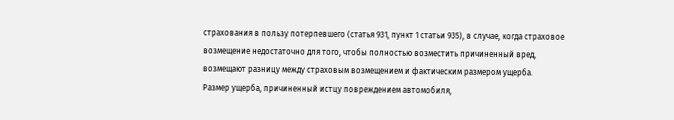страхования в пользу потерпевшего (статья 931, пункт 1 статьи 935), в случае, когда страховое возмещение недостаточно для того, чтобы полностью возместить причиненный вред, возмещают разницу между страховым возмещением и фактическим размером ущерба.
Размер ущерба, причиненный истцу повреждением автомобиля,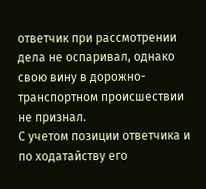ответчик при рассмотрении дела не оспаривал, однако свою вину в дорожно-транспортном происшествии не признал.
С учетом позиции ответчика и по ходатайству его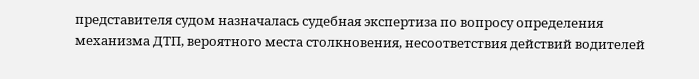представителя судом назначалась судебная экспертиза по вопросу определения механизма ДТП, вероятного места столкновения, несоответствия действий водителей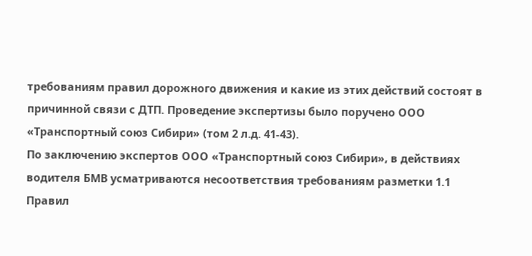требованиям правил дорожного движения и какие из этих действий состоят в причинной связи с ДТП. Проведение экспертизы было поручено ООО «Транспортный союз Сибири» (том 2 л.д. 41-43).
По заключению экспертов ООО «Транспортный союз Сибири», в действиях водителя БМВ усматриваются несоответствия требованиям разметки 1.1 Правил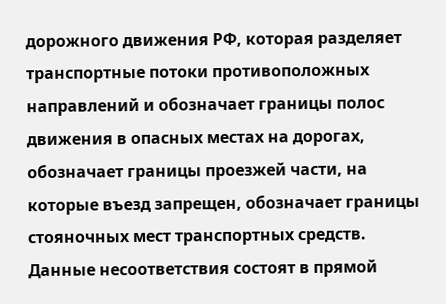дорожного движения РФ, которая разделяет транспортные потоки противоположных направлений и обозначает границы полос движения в опасных местах на дорогах, обозначает границы проезжей части, на которые въезд запрещен, обозначает границы стояночных мест транспортных средств. Данные несоответствия состоят в прямой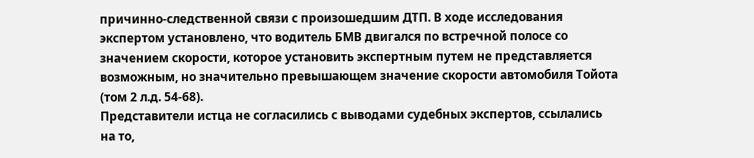причинно-следственной связи с произошедшим ДТП. В ходе исследования экспертом установлено, что водитель БМВ двигался по встречной полосе со значением скорости, которое установить экспертным путем не представляется возможным, но значительно превышающем значение скорости автомобиля Тойота (том 2 л.д. 54-68).
Представители истца не согласились с выводами судебных экспертов, ссылались на то,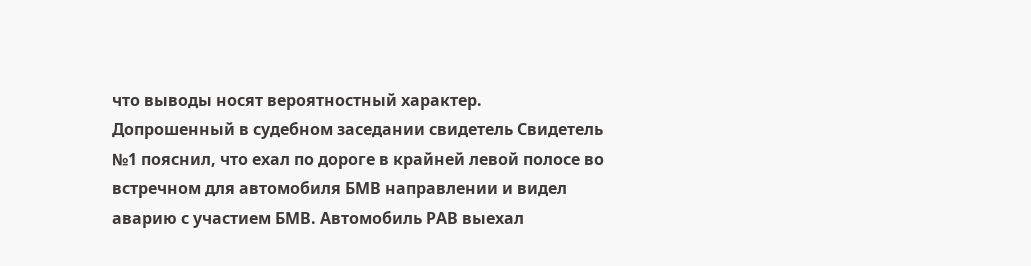что выводы носят вероятностный характер.
Допрошенный в судебном заседании свидетель Свидетель №1 пояснил, что ехал по дороге в крайней левой полосе во встречном для автомобиля БМВ направлении и видел аварию с участием БМВ. Автомобиль РАВ выехал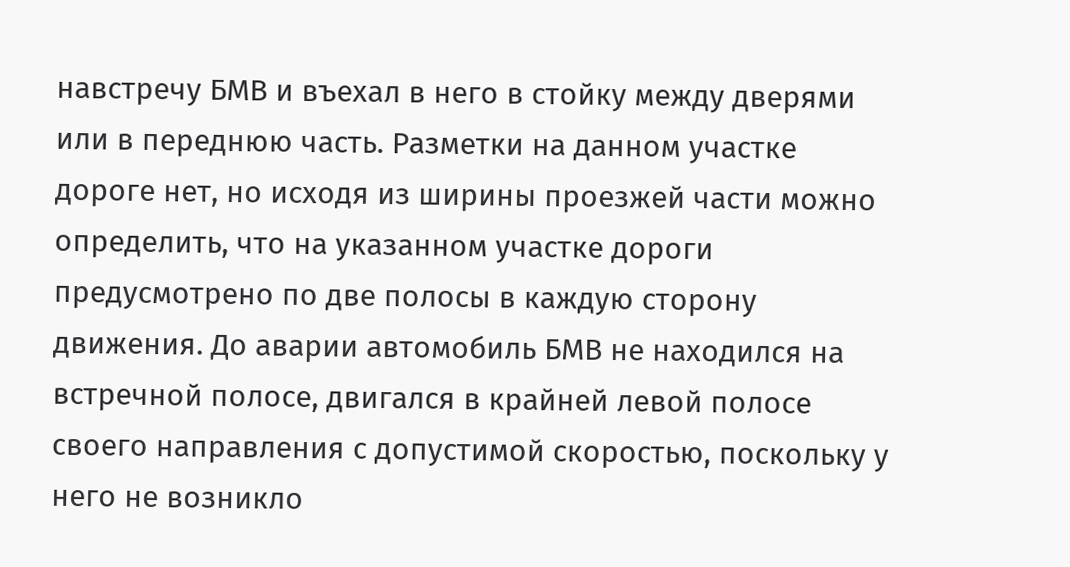навстречу БМВ и въехал в него в стойку между дверями или в переднюю часть. Разметки на данном участке дороге нет, но исходя из ширины проезжей части можно определить, что на указанном участке дороги предусмотрено по две полосы в каждую сторону движения. До аварии автомобиль БМВ не находился на встречной полосе, двигался в крайней левой полосе своего направления с допустимой скоростью, поскольку у него не возникло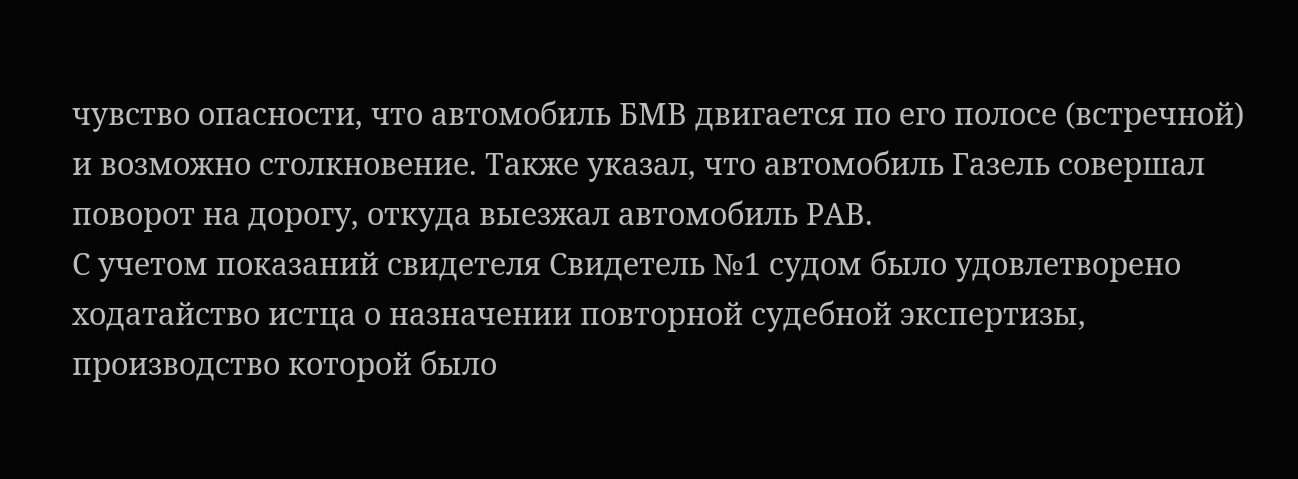чувство опасности, что автомобиль БМВ двигается по его полосе (встречной) и возможно столкновение. Также указал, что автомобиль Газель совершал поворот на дорогу, откуда выезжал автомобиль РАВ.
С учетом показаний свидетеля Свидетель №1 судом было удовлетворено ходатайство истца о назначении повторной судебной экспертизы, производство которой было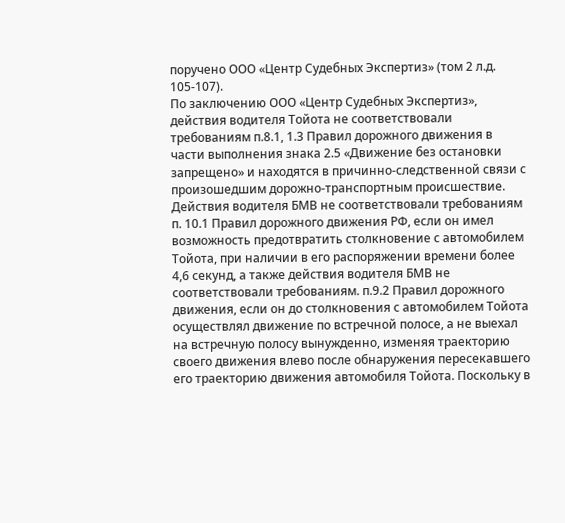поручено ООО «Центр Судебных Экспертиз» (том 2 л.д. 105-107).
По заключению ООО «Центр Судебных Экспертиз», действия водителя Тойота не соответствовали требованиям п.8.1, 1.3 Правил дорожного движения в части выполнения знака 2.5 «Движение без остановки запрещено» и находятся в причинно-следственной связи с произошедшим дорожно-транспортным происшествие. Действия водителя БМВ не соответствовали требованиям п. 10.1 Правил дорожного движения РФ, если он имел возможность предотвратить столкновение с автомобилем Тойота, при наличии в его распоряжении времени более 4,6 секунд, а также действия водителя БМВ не соответствовали требованиям. п.9.2 Правил дорожного движения, если он до столкновения с автомобилем Тойота осуществлял движение по встречной полосе, а не выехал на встречную полосу вынужденно, изменяя траекторию своего движения влево после обнаружения пересекавшего его траекторию движения автомобиля Тойота. Поскольку в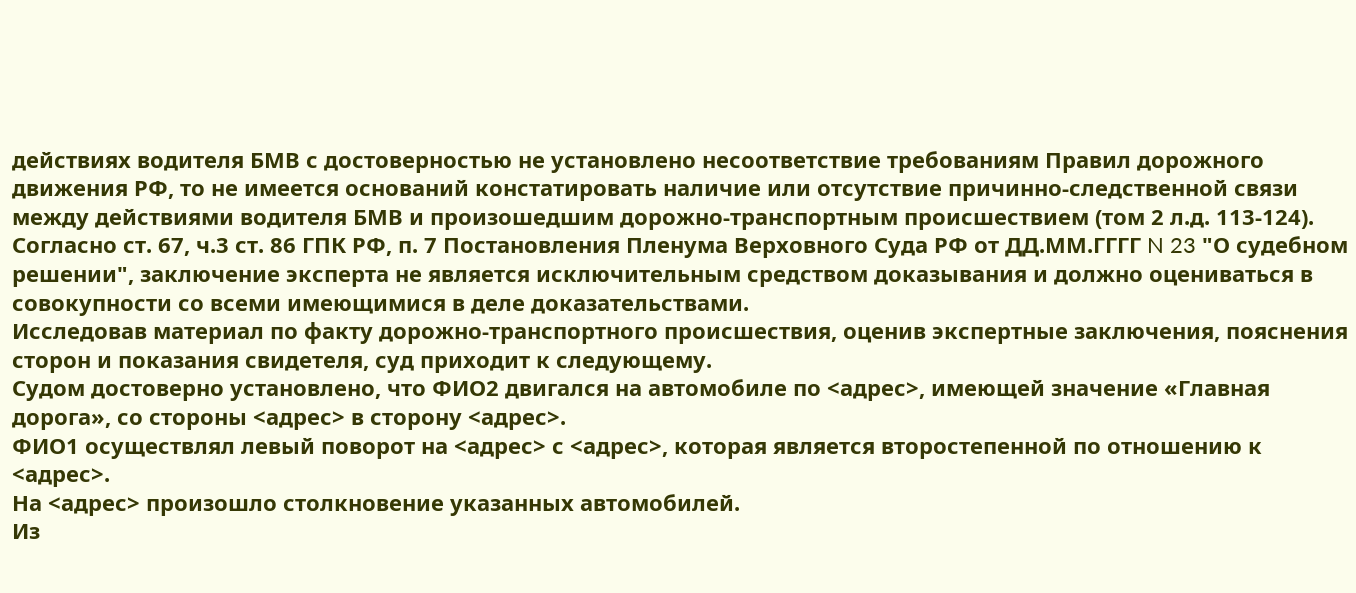действиях водителя БМВ с достоверностью не установлено несоответствие требованиям Правил дорожного движения РФ, то не имеется оснований констатировать наличие или отсутствие причинно-следственной связи между действиями водителя БМВ и произошедшим дорожно-транспортным происшествием (том 2 л.д. 113-124).
Согласно ст. 67, ч.3 ст. 86 ГПК РФ, п. 7 Постановления Пленума Верховного Суда РФ от ДД.ММ.ГГГГ N 23 "О судебном решении", заключение эксперта не является исключительным средством доказывания и должно оцениваться в совокупности со всеми имеющимися в деле доказательствами.
Исследовав материал по факту дорожно-транспортного происшествия, оценив экспертные заключения, пояснения сторон и показания свидетеля, суд приходит к следующему.
Судом достоверно установлено, что ФИО2 двигался на автомобиле по <адрес>, имеющей значение «Главная дорога», со стороны <адрес> в сторону <адрес>.
ФИО1 осуществлял левый поворот на <адрес> с <адрес>, которая является второстепенной по отношению к <адрес>.
На <адрес> произошло столкновение указанных автомобилей.
Из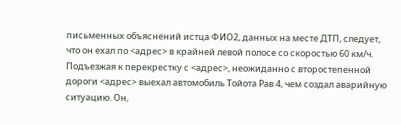письменных объяснений истца ФИО2, данных на месте ДТП, следует, что он ехал по <адрес> в крайней левой полосе со скоростью 60 км/ч. Подъезжая к перекрестку с <адрес>, неожиданно с второстепенной дороги <адрес> выехал автомобиль Тойота Рав 4, чем создал аварийную ситуацию. Он,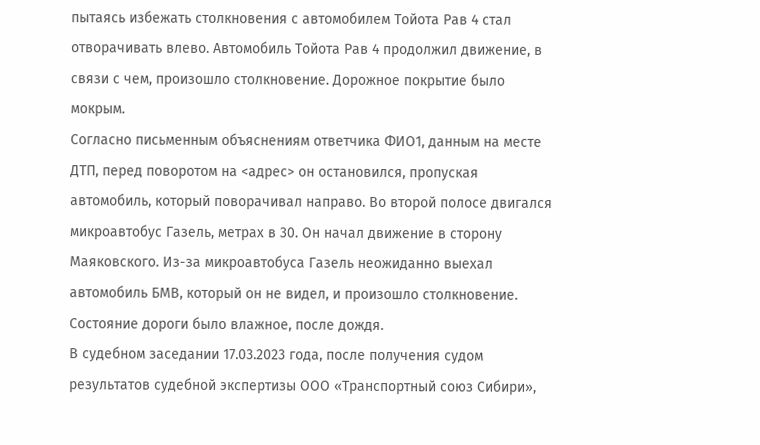пытаясь избежать столкновения с автомобилем Тойота Рав 4 стал отворачивать влево. Автомобиль Тойота Рав 4 продолжил движение, в связи с чем, произошло столкновение. Дорожное покрытие было мокрым.
Согласно письменным объяснениям ответчика ФИО1, данным на месте ДТП, перед поворотом на <адрес> он остановился, пропуская автомобиль, который поворачивал направо. Во второй полосе двигался микроавтобус Газель, метрах в 30. Он начал движение в сторону Маяковского. Из-за микроавтобуса Газель неожиданно выехал автомобиль БМВ, который он не видел, и произошло столкновение. Состояние дороги было влажное, после дождя.
В судебном заседании 17.03.2023 года, после получения судом результатов судебной экспертизы ООО «Транспортный союз Сибири»,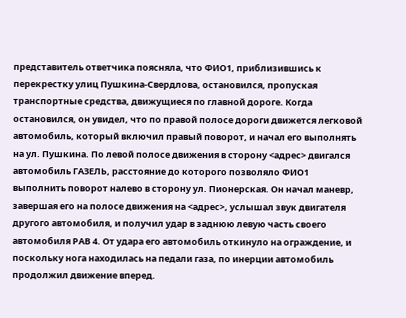представитель ответчика поясняла, что ФИО1, приблизившись к перекрестку улиц Пушкина-Свердлова, остановился, пропуская транспортные средства, движущиеся по главной дороге. Когда остановился, он увидел, что по правой полосе дороги движется легковой автомобиль, который включил правый поворот, и начал его выполнять на ул. Пушкина. По левой полосе движения в сторону <адрес> двигался автомобиль ГАЗЕЛЬ, расстояние до которого позволяло ФИО1 выполнить поворот налево в сторону ул. Пионерская. Он начал маневр, завершая его на полосе движения на <адрес>, услышал звук двигателя другого автомобиля, и получил удар в заднюю левую часть своего автомобиля РАВ 4. От удара его автомобиль откинуло на ограждение, и поскольку нога находилась на педали газа, по инерции автомобиль продолжил движение вперед.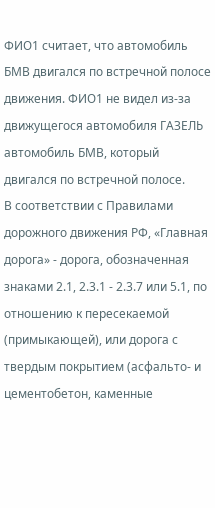ФИО1 считает, что автомобиль БМВ двигался по встречной полосе движения. ФИО1 не видел из-за движущегося автомобиля ГАЗЕЛЬ автомобиль БМВ, который двигался по встречной полосе.
В соответствии с Правилами дорожного движения РФ, «Главная дорога» - дорога, обозначенная знаками 2.1, 2.3.1 - 2.3.7 или 5.1, по отношению к пересекаемой (примыкающей), или дорога с твердым покрытием (асфальто- и цементобетон, каменные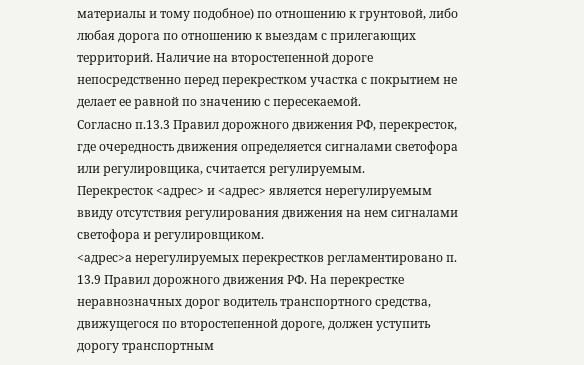материалы и тому подобное) по отношению к грунтовой, либо любая дорога по отношению к выездам с прилегающих территорий. Наличие на второстепенной дороге непосредственно перед перекрестком участка с покрытием не делает ее равной по значению с пересекаемой.
Согласно п.13.3 Правил дорожного движения РФ, перекресток, где очередность движения определяется сигналами светофора или регулировщика, считается регулируемым.
Перекресток <адрес> и <адрес> является нерегулируемым ввиду отсутствия регулирования движения на нем сигналами светофора и регулировщиком.
<адрес>а нерегулируемых перекрестков регламентировано п. 13.9 Правил дорожного движения РФ. На перекрестке неравнозначных дорог водитель транспортного средства, движущегося по второстепенной дороге, должен уступить дорогу транспортным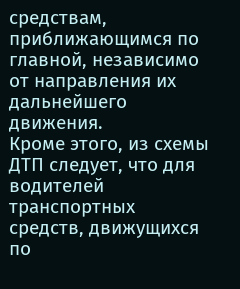средствам, приближающимся по главной, независимо от направления их дальнейшего движения.
Кроме этого, из схемы ДТП следует, что для водителей транспортных средств, движущихся по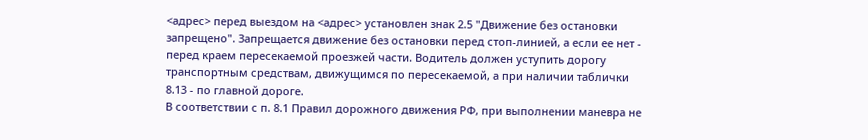<адрес> перед выездом на <адрес> установлен знак 2.5 "Движение без остановки запрещено". Запрещается движение без остановки перед стоп-линией, а если ее нет - перед краем пересекаемой проезжей части. Водитель должен уступить дорогу транспортным средствам, движущимся по пересекаемой, а при наличии таблички 8.13 - по главной дороге.
В соответствии с п. 8.1 Правил дорожного движения РФ, при выполнении маневра не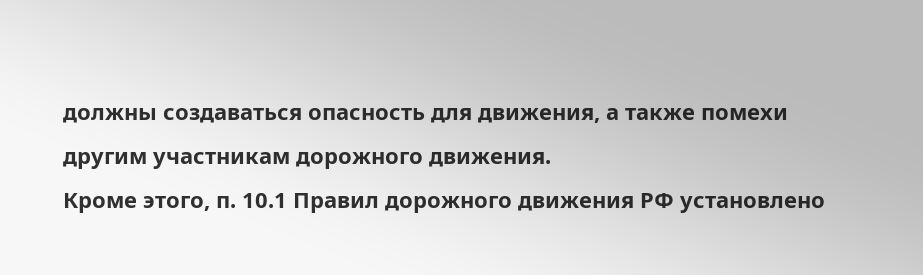должны создаваться опасность для движения, а также помехи другим участникам дорожного движения.
Кроме этого, п. 10.1 Правил дорожного движения РФ установлено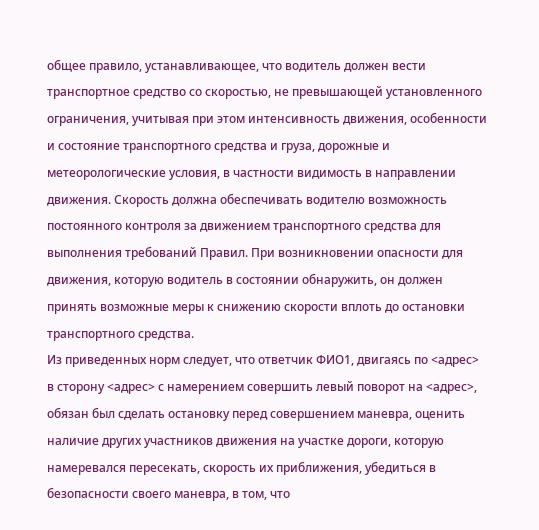общее правило, устанавливающее, что водитель должен вести транспортное средство со скоростью, не превышающей установленного ограничения, учитывая при этом интенсивность движения, особенности и состояние транспортного средства и груза, дорожные и метеорологические условия, в частности видимость в направлении движения. Скорость должна обеспечивать водителю возможность постоянного контроля за движением транспортного средства для выполнения требований Правил. При возникновении опасности для движения, которую водитель в состоянии обнаружить, он должен принять возможные меры к снижению скорости вплоть до остановки транспортного средства.
Из приведенных норм следует, что ответчик ФИО1, двигаясь по <адрес> в сторону <адрес> с намерением совершить левый поворот на <адрес>, обязан был сделать остановку перед совершением маневра, оценить наличие других участников движения на участке дороги, которую намеревался пересекать, скорость их приближения, убедиться в безопасности своего маневра, в том, что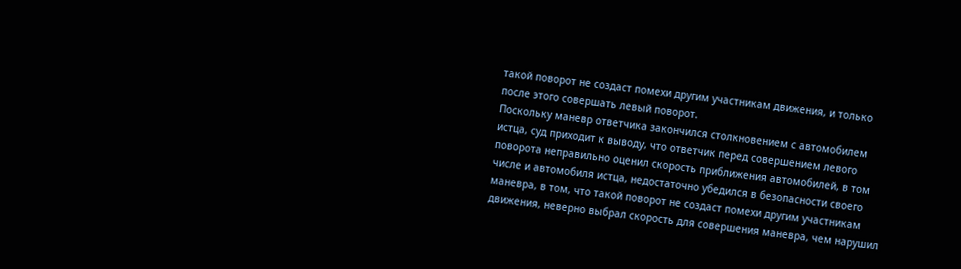такой поворот не создаст помехи другим участникам движения, и только после этого совершать левый поворот.
Поскольку маневр ответчика закончился столкновением с автомобилем истца, суд приходит к выводу, что ответчик перед совершением левого поворота неправильно оценил скорость приближения автомобилей, в том числе и автомобиля истца, недостаточно убедился в безопасности своего маневра, в том, что такой поворот не создаст помехи другим участникам движения, неверно выбрал скорость для совершения маневра, чем нарушил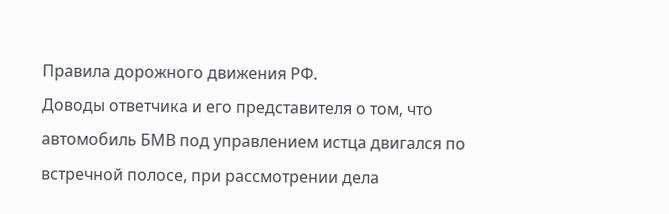Правила дорожного движения РФ.
Доводы ответчика и его представителя о том, что автомобиль БМВ под управлением истца двигался по встречной полосе, при рассмотрении дела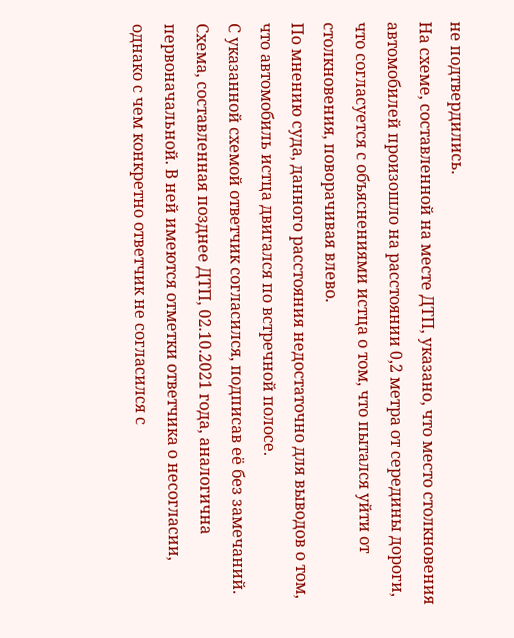не подтвердились.
На схеме, составленной на месте ДТП, указано, что место столкновения автомобилей произошло на расстоянии 0,2 метра от середины дороги, что согласуется с объяснениями истца о том, что пытался уйти от столкновения, поворачивая влево.
По мнению суда, данного расстояния недостаточно для выводов о том, что автомобиль истца двигался по встречной полосе.
С указанной схемой ответчик согласился, подписав её без замечаний. Схема, составленная позднее ДТП, 02.10.2021 года, аналогична первоначальной. В ней имеются отметки ответчика о несогласии, однако с чем конкретно ответчик не согласился с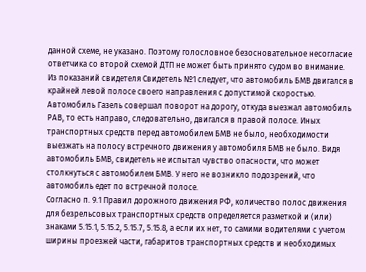данной схеме, не указано. Поэтому голословное безосновательное несогласие ответчика со второй схемой ДТП не может быть принято судом во внимание.
Из показаний свидетеля Свидетель №1 следует, что автомобиль БМВ двигался в крайней левой полосе своего направления с допустимой скоростью. Автомобиль Газель совершал поворот на дорогу, откуда выезжал автомобиль РАВ, то есть направо, следовательно, двигался в правой полосе. Иных транспортных средств перед автомобилем БМВ не было, необходимости выезжать на полосу встречного движения у автомобиля БМВ не было. Видя автомобиль БМВ, свидетель не испытал чувство опасности, что может столкнуться с автомобилем БМВ. У него не возникло подозрений, что автомобиль едет по встречной полосе.
Согласно п. 9.1 Правил дорожного движения РФ, количество полос движения для безрельсовых транспортных средств определяется разметкой и (или) знаками 5.15.1, 5.15.2, 5.15.7, 5.15.8, а если их нет, то самими водителями с учетом ширины проезжей части, габаритов транспортных средств и необходимых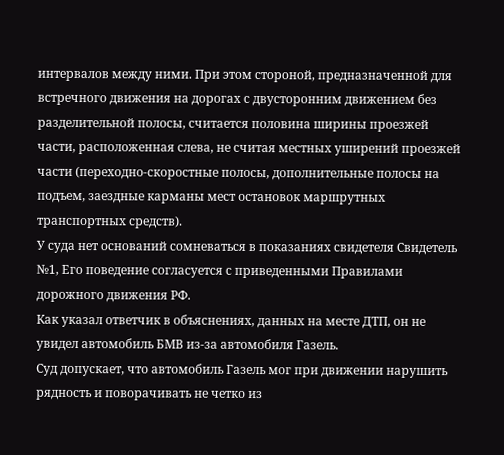интервалов между ними. При этом стороной, предназначенной для встречного движения на дорогах с двусторонним движением без разделительной полосы, считается половина ширины проезжей части, расположенная слева, не считая местных уширений проезжей части (переходно-скоростные полосы, дополнительные полосы на подъем, заездные карманы мест остановок маршрутных транспортных средств).
У суда нет оснований сомневаться в показаниях свидетеля Свидетель №1, Его поведение согласуется с приведенными Правилами дорожного движения РФ.
Как указал ответчик в объяснениях, данных на месте ДТП, он не увидел автомобиль БМВ из-за автомобиля Газель.
Суд допускает, что автомобиль Газель мог при движении нарушить рядность и поворачивать не четко из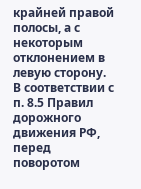крайней правой полосы, а с некоторым отклонением в левую сторону.
В соответствии с п. 8.5 Правил дорожного движения РФ, перед поворотом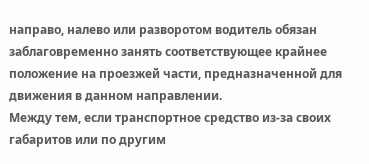направо, налево или разворотом водитель обязан заблаговременно занять соответствующее крайнее положение на проезжей части, предназначенной для движения в данном направлении.
Между тем, если транспортное средство из-за своих габаритов или по другим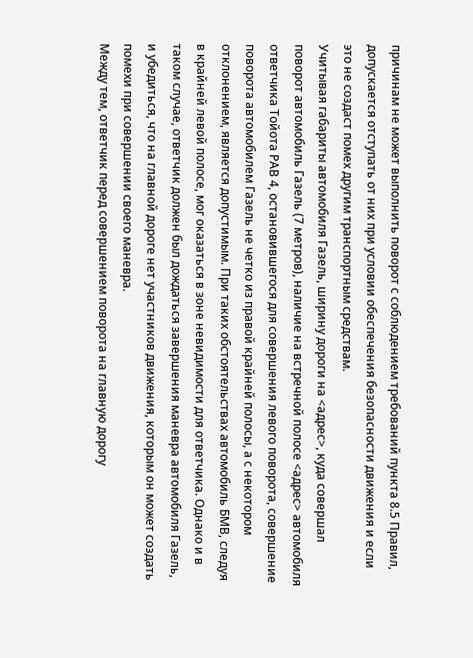причинам не может выполнить поворот с соблюдением требований пункта 8.5 Правил, допускается отступать от них при условии обеспечения безопасности движения и если это не создаст помех другим транспортным средствам.
Учитывая габариты автомобиля Газель, ширину дороги на <адрес>, куда совершал поворот автомобиль Газель (7 метров), наличие на встречной полосе <адрес> автомобиля ответчика Тойота РАВ 4, остановившегося для совершения левого поворота, совершение поворота автомобилем Газель не четко из правой крайней полосы, а с некотором отклонением, является допустимым. При таких обстоятельствах автомобиль БМВ, следуя в крайней левой полосе, мог оказаться в зоне невидимости для ответчика. Однако и в таком случае, ответчик должен был дождаться завершения маневра автомобиля Газель, и убедиться, что на главной дороге нет участников движения, которым он может создать помехи при совершении своего маневра.
Между тем, ответчик перед совершением поворота на главную дорогу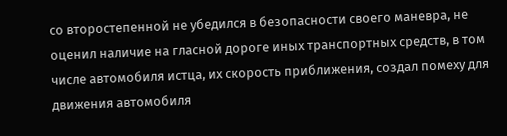со второстепенной не убедился в безопасности своего маневра, не оценил наличие на гласной дороге иных транспортных средств, в том числе автомобиля истца, их скорость приближения, создал помеху для движения автомобиля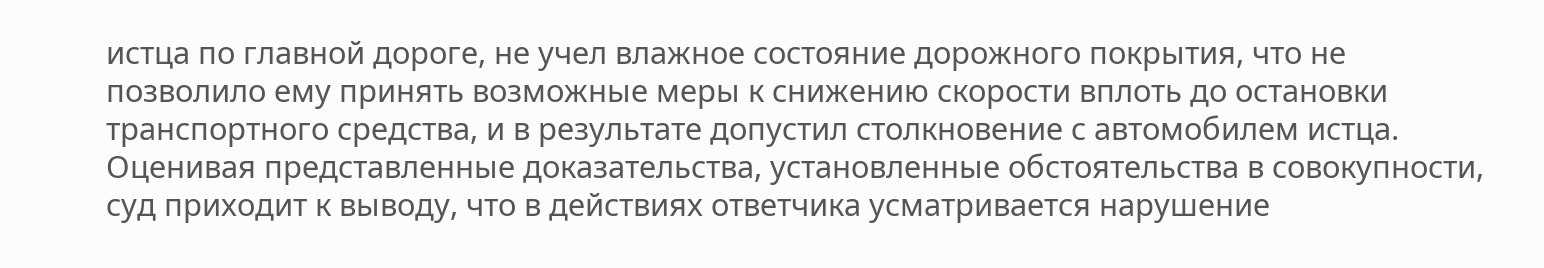истца по главной дороге, не учел влажное состояние дорожного покрытия, что не позволило ему принять возможные меры к снижению скорости вплоть до остановки транспортного средства, и в результате допустил столкновение с автомобилем истца.
Оценивая представленные доказательства, установленные обстоятельства в совокупности, суд приходит к выводу, что в действиях ответчика усматривается нарушение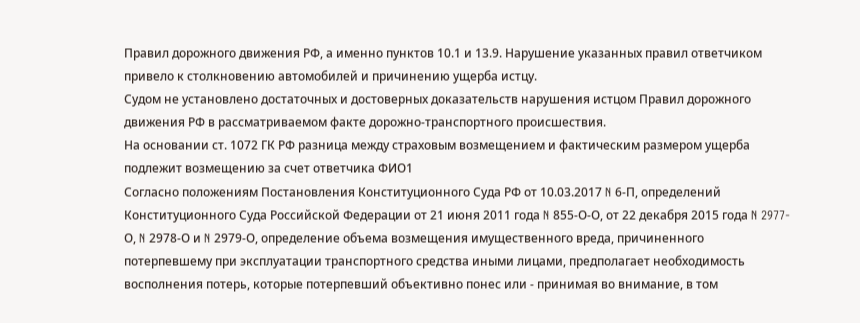Правил дорожного движения РФ, а именно пунктов 10.1 и 13.9. Нарушение указанных правил ответчиком привело к столкновению автомобилей и причинению ущерба истцу.
Судом не установлено достаточных и достоверных доказательств нарушения истцом Правил дорожного движения РФ в рассматриваемом факте дорожно-транспортного происшествия.
На основании ст. 1072 ГК РФ разница между страховым возмещением и фактическим размером ущерба подлежит возмещению за счет ответчика ФИО1
Согласно положениям Постановления Конституционного Суда РФ от 10.03.2017 N 6-П, определений Конституционного Суда Российской Федерации от 21 июня 2011 года N 855-О-О, от 22 декабря 2015 года N 2977-О, N 2978-О и N 2979-О, определение объема возмещения имущественного вреда, причиненного потерпевшему при эксплуатации транспортного средства иными лицами, предполагает необходимость восполнения потерь, которые потерпевший объективно понес или - принимая во внимание, в том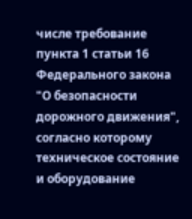числе требование пункта 1 статьи 16 Федерального закона "О безопасности дорожного движения", согласно которому техническое состояние и оборудование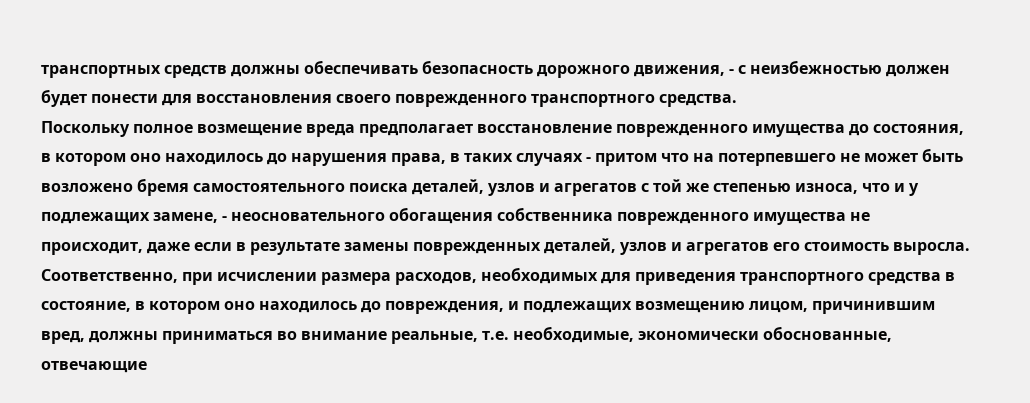транспортных средств должны обеспечивать безопасность дорожного движения, - с неизбежностью должен будет понести для восстановления своего поврежденного транспортного средства.
Поскольку полное возмещение вреда предполагает восстановление поврежденного имущества до состояния, в котором оно находилось до нарушения права, в таких случаях - притом что на потерпевшего не может быть возложено бремя самостоятельного поиска деталей, узлов и агрегатов с той же степенью износа, что и у подлежащих замене, - неосновательного обогащения собственника поврежденного имущества не происходит, даже если в результате замены поврежденных деталей, узлов и агрегатов его стоимость выросла.
Соответственно, при исчислении размера расходов, необходимых для приведения транспортного средства в состояние, в котором оно находилось до повреждения, и подлежащих возмещению лицом, причинившим вред, должны приниматься во внимание реальные, т.е. необходимые, экономически обоснованные, отвечающие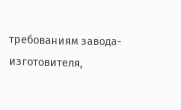требованиям завода-изготовителя,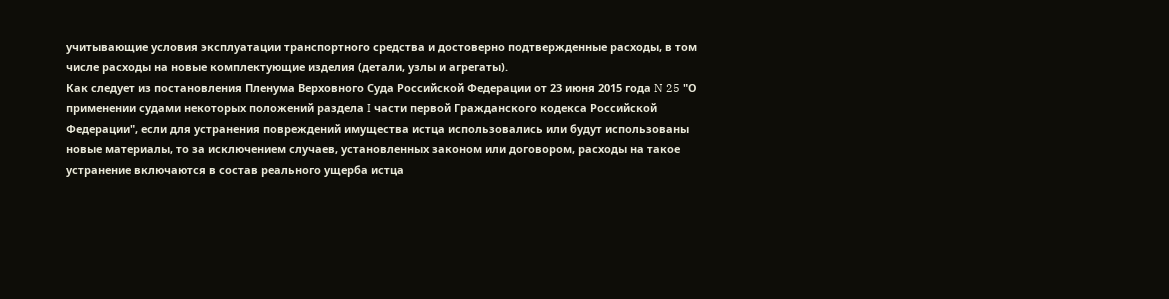учитывающие условия эксплуатации транспортного средства и достоверно подтвержденные расходы, в том числе расходы на новые комплектующие изделия (детали, узлы и агрегаты).
Как следует из постановления Пленума Верховного Суда Российской Федерации от 23 июня 2015 года N 25 "О применении судами некоторых положений раздела I части первой Гражданского кодекса Российской Федерации", если для устранения повреждений имущества истца использовались или будут использованы новые материалы, то за исключением случаев, установленных законом или договором, расходы на такое устранение включаются в состав реального ущерба истца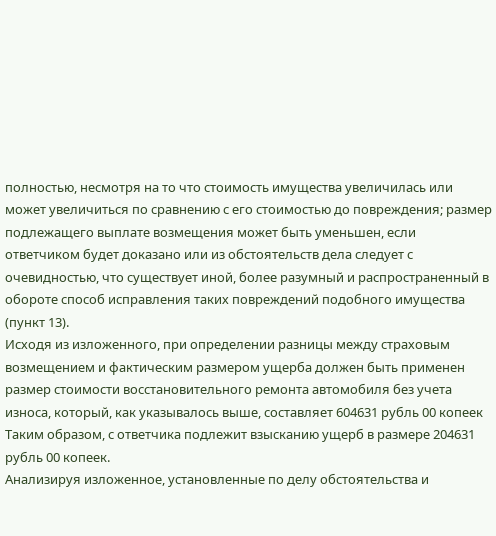полностью, несмотря на то что стоимость имущества увеличилась или может увеличиться по сравнению с его стоимостью до повреждения; размер подлежащего выплате возмещения может быть уменьшен, если ответчиком будет доказано или из обстоятельств дела следует с очевидностью, что существует иной, более разумный и распространенный в обороте способ исправления таких повреждений подобного имущества (пункт 13).
Исходя из изложенного, при определении разницы между страховым возмещением и фактическим размером ущерба должен быть применен размер стоимости восстановительного ремонта автомобиля без учета износа, который, как указывалось выше, составляет 604631 рубль 00 копеек
Таким образом, с ответчика подлежит взысканию ущерб в размере 204631 рубль 00 копеек.
Анализируя изложенное, установленные по делу обстоятельства и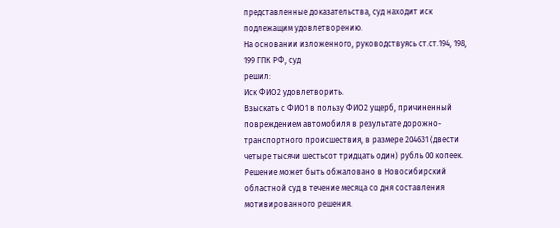представленные доказательства, суд находит иск подлежащим удовлетворению.
На основании изложенного, руководствуясь ст.ст.194, 198, 199 ГПК РФ, суд
решил:
Иск ФИО2 удовлетворить.
Взыскать с ФИО1 в пользу ФИО2 ущерб, причиненный повреждением автомобиля в результате дорожно-транспортного происшествия, в размере 204631 (двести четыре тысячи шестьсот тридцать один) рубль 00 копеек.
Решение может быть обжаловано в Новосибирский областной суд в течение месяца со дня составления мотивированного решения.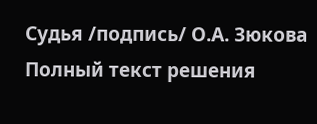Судья /подпись/ О.А. Зюкова
Полный текст решения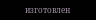изготовлен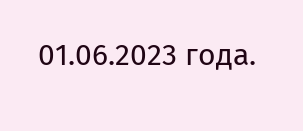01.06.2023 года.